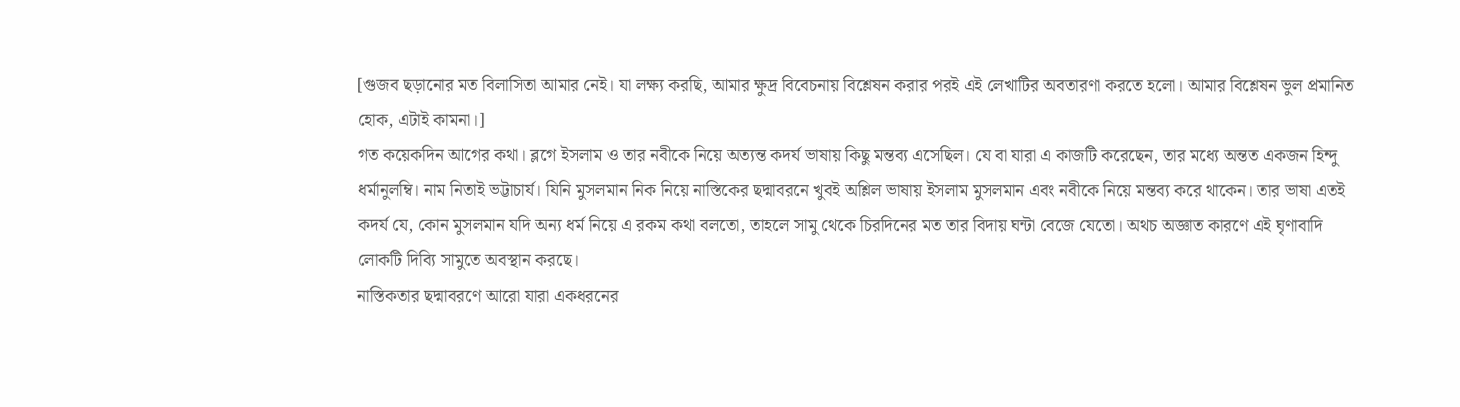[গুজব ছড়ানোর মত বিলাসিতা আমার নেই। যা লক্ষ্য করছি, আমার ক্ষুদ্র বিবেচনায় বিশ্লেষন করার পরই এই লেখাটির অবতারণা করতে হলো। আমার বিশ্লেষন ভুল প্রমানিত হোক, এটাই কামনা।]
গত কয়েকদিন আগের কথা। ব্লগে ইসলাম ও তার নবীকে নিয়ে অত্যন্ত কদর্য ভাষায় কিছু মন্তব্য এসেছিল। যে বা যারা এ কাজটি করেছেন, তার মধ্যে অন্তত একজন হিন্দু ধর্মানুলম্বি। নাম নিতাই ভট্টাচার্য। যিনি মুসলমান নিক নিয়ে নাস্তিকের ছদ্মাবরনে খুবই অশ্লিল ভাষায় ইসলাম মুসলমান এবং নবীকে নিয়ে মন্তব্য করে থাকেন। তার ভাষা এতই কদর্য যে, কোন মুসলমান যদি অন্য ধর্ম নিয়ে এ রকম কথা বলতো, তাহলে সামু থেকে চিরদিনের মত তার বিদায় ঘন্টা বেজে যেতো। অথচ অজ্ঞাত কারণে এই ঘৃণাবাদি লোকটি দিব্যি সামুতে অবস্থান করছে।
নাস্তিকতার ছদ্মাবরণে আরো যারা একধরনের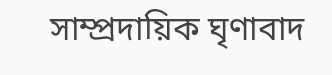সাম্প্রদায়িক ঘৃণাবাদ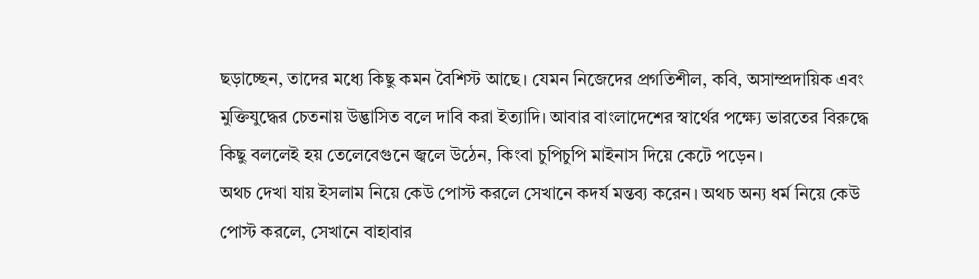ছড়াচ্ছেন, তাদের মধ্যে কিছু কমন বৈশিস্ট আছে। যেমন নিজেদের প্রগতিশীল, কবি, অসাম্প্রদায়িক এবং মুক্তিযুদ্ধের চেতনায় উদ্ভাসিত বলে দাবি করা ইত্যাদি। আবার বাংলাদেশের স্বার্থের পক্ষ্যে ভারতের বিরুদ্ধে কিছু বললেই হয় তেলেবেগুনে জ্বলে উঠেন, কিংবা চুপিচুপি মাইনাস দিয়ে কেটে পড়েন।
অথচ দেখা যায় ইসলাম নিয়ে কেউ পোস্ট করলে সেখানে কদর্য মন্তব্য করেন। অথচ অন্য ধর্ম নিয়ে কেউ পোস্ট করলে, সেখানে বাহাবার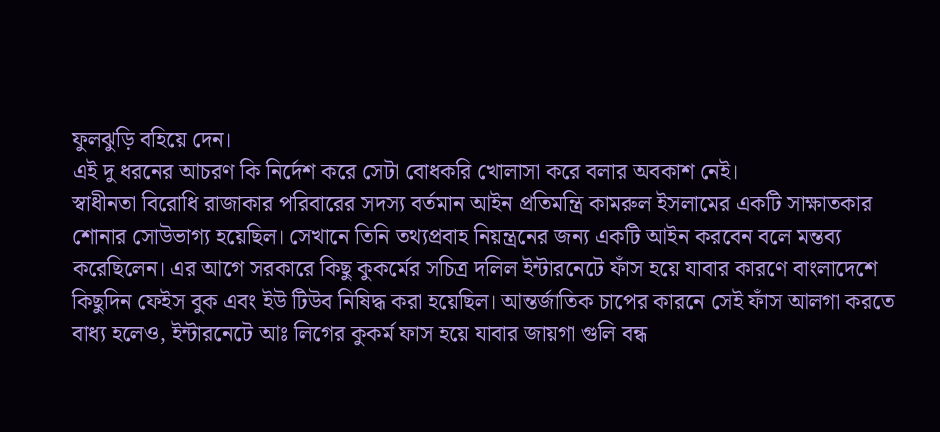ফুলঝুড়ি বহিয়ে দেন।
এই দু ধরনের আচরণ কি নির্দেশ করে সেটা বোধকরি খোলাসা করে বলার অবকাশ নেই।
স্বাধীনতা বিরোধি রাজাকার পরিবারের সদস্য বর্তমান আইন প্রতিমন্ত্রি কামরুল ইসলামের একটি সাক্ষাতকার শোনার সোউভাগ্য হয়েছিল। সেখানে তিনি তথ্যপ্রবাহ নিয়ন্ত্রনের জন্য একটি আইন করবেন বলে মন্তব্য করেছিলেন। এর আগে সরকারে কিছু কুকর্মের সচিত্র দলিল ইন্টারনেটে ফাঁস হয়ে যাবার কারণে বাংলাদেশে কিছুদিন ফেইস বুক এবং ইউ টিউব নিষিদ্ধ করা হয়েছিল। আন্তর্জাতিক চাপের কারনে সেই ফাঁস আলগা করতে বাধ্য হলেও, ইন্টারনেটে আঃ লিগের কুকর্ম ফাস হয়ে যাবার জায়গা গুলি বন্ধ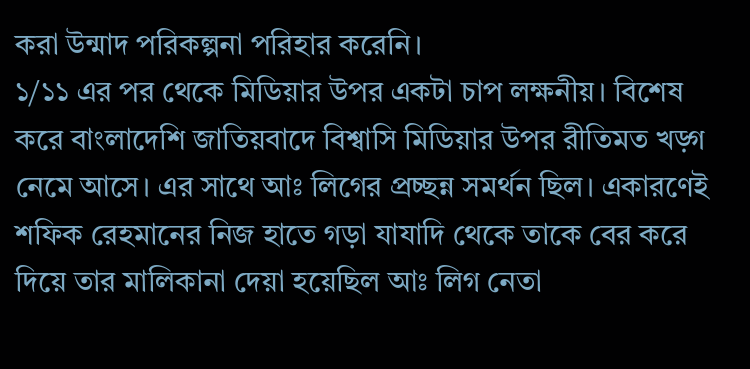করা উন্মাদ পরিকল্পনা পরিহার করেনি।
১/১১ এর পর থেকে মিডিয়ার উপর একটা চাপ লক্ষনীয়। বিশেষ করে বাংলাদেশি জাতিয়বাদে বিশ্বাসি মিডিয়ার উপর রীতিমত খড়্গ নেমে আসে। এর সাথে আঃ লিগের প্রচ্ছন্ন সমর্থন ছিল। একারণেই শফিক রেহমানের নিজ হাতে গড়া যাযাদি থেকে তাকে বের করে দিয়ে তার মালিকানা দেয়া হয়েছিল আঃ লিগ নেতা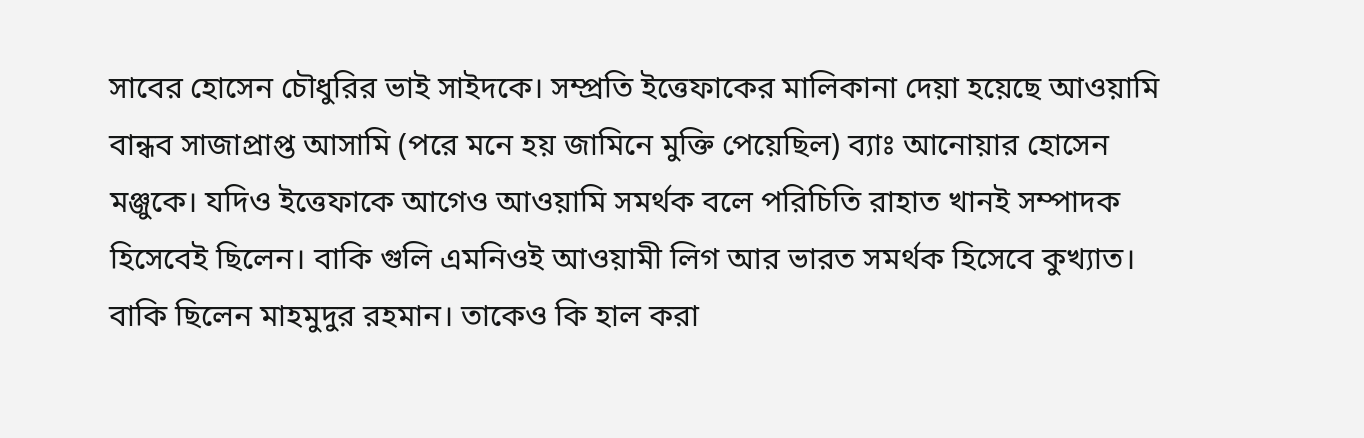সাবের হোসেন চৌধুরির ভাই সাইদকে। সম্প্রতি ইত্তেফাকের মালিকানা দেয়া হয়েছে আওয়ামি বান্ধব সাজাপ্রাপ্ত আসামি (পরে মনে হয় জামিনে মুক্তি পেয়েছিল) ব্যাঃ আনোয়ার হোসেন মঞ্জুকে। যদিও ইত্তেফাকে আগেও আওয়ামি সমর্থক বলে পরিচিতি রাহাত খানই সম্পাদক হিসেবেই ছিলেন। বাকি গুলি এমনিওই আওয়ামী লিগ আর ভারত সমর্থক হিসেবে কুখ্যাত। বাকি ছিলেন মাহমুদুর রহমান। তাকেও কি হাল করা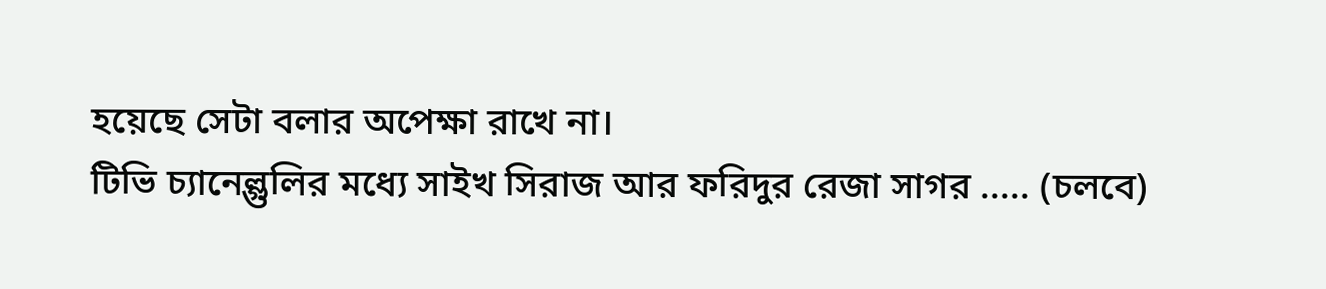হয়েছে সেটা বলার অপেক্ষা রাখে না।
টিভি চ্যানেল্গুলির মধ্যে সাইখ সিরাজ আর ফরিদুর রেজা সাগর ..... (চলবে)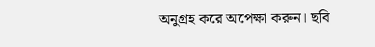অনুগ্রহ করে অপেক্ষা করুন। ছবি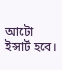আটো ইন্সার্ট হবে।